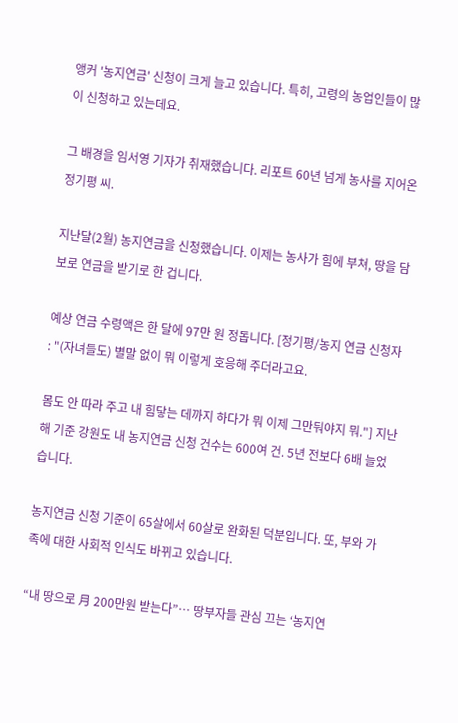앵커 '농지연금' 신청이 크게 늘고 있습니다. 특히, 고령의 농업인들이 많이 신청하고 있는데요.

그 배경을 임서영 기자가 취재했습니다. 리포트 60년 넘게 농사를 지어온 정기평 씨.

지난달(2월) 농지연금을 신청했습니다. 이제는 농사가 힘에 부쳐, 땅을 담보로 연금을 받기로 한 겁니다.

예상 연금 수령액은 한 달에 97만 원 정돕니다. [정기평/농지 연금 신청자 : "(자녀들도) 별말 없이 뭐 이렇게 호응해 주더라고요.

몸도 안 따라 주고 내 힘닿는 데까지 하다가 뭐 이제 그만둬야지 뭐."] 지난해 기준 강원도 내 농지연금 신청 건수는 600여 건. 5년 전보다 6배 늘었습니다.

농지연금 신청 기준이 65살에서 60살로 완화된 덕분입니다. 또, 부와 가족에 대한 사회적 인식도 바뀌고 있습니다.

“내 땅으로 月 200만원 받는다”… 땅부자들 관심 끄는 ‘농지연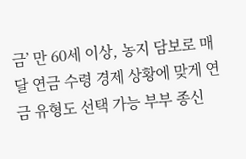금’ 만 60세 이상, 농지 담보로 매달 연금 수령 경제 상황에 맞게 연금 유형도 선택 가능 부부 종신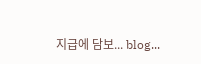지급에 담보... blog...